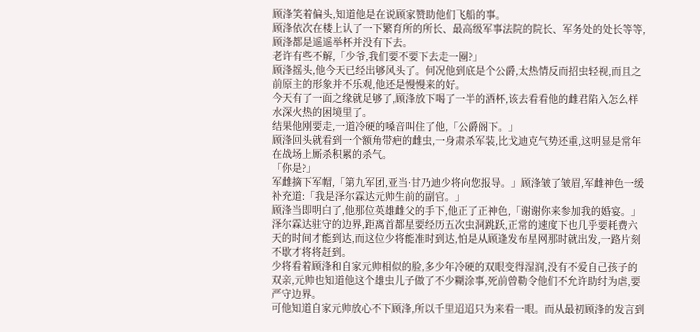顾浲笑着偏头,知道他是在说顾家赞助他们飞船的事。
顾浲依次在楼上认了一下繁育所的所长、最高级军事法院的院长、军务处的处长等等,顾浲都是遥遥举杯并没有下去。
老许有些不解,「少爷,我们要不要下去走一圈?」
顾浲摇头,他今天已经出够风头了。何况他到底是个公爵,太热情反而招虫轻视,而且之前原主的形象并不乐观,他还是慢慢来的好。
今天有了一面之缘就足够了,顾浲放下喝了一半的酒杯,该去看看他的雌君陷入怎么样水深火热的困境里了。
结果他刚要走,一道冷硬的嗓音叫住了他,「公爵阁下。」
顾浲回头就看到一个额角带疤的雌虫,一身肃杀军装,比戈迪克气势还重,这明显是常年在战场上厮杀积累的杀气。
「你是?」
军雌摘下军帽,「第九军团,亚当·甘乃迪少将向您报导。」顾浲皱了皱眉,军雌神色一缓补充道:「我是泽尔霖达元帅生前的副官。」
顾浲当即明白了,他那位英雄雌父的手下,他正了正神色,「谢谢你来参加我的婚宴。」
泽尔霖达驻守的边界,距离首都星要经历五次虫洞跳跃,正常的速度下也几乎要耗费六天的时间才能到达,而这位少将能准时到达,怕是从顾逢发布星网那时就出发,一路片刻不歇才将将赶到。
少将看着顾浲和自家元帅相似的脸,多少年冷硬的双眼变得湿润,没有不爱自己孩子的双亲,元帅也知道他这个雄虫儿子做了不少糊涂事,死前曾勒令他们不允许助纣为虐,要严守边界。
可他知道自家元帅放心不下顾浲,所以千里迢迢只为来看一眼。而从最初顾浲的发言到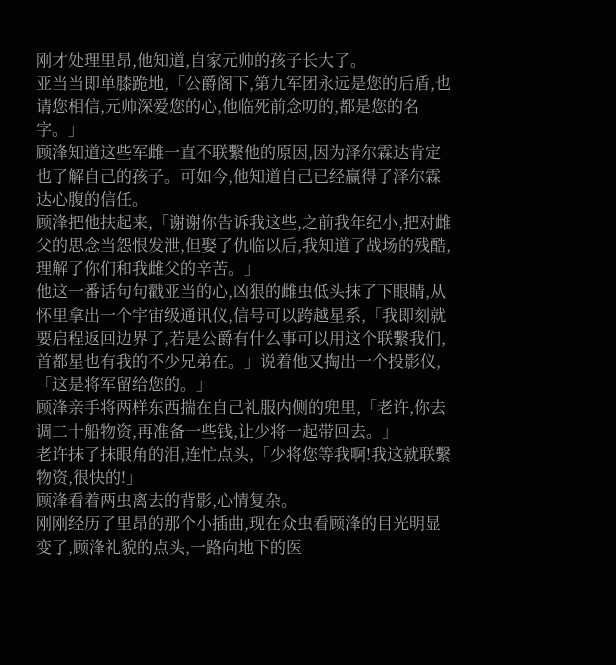刚才处理里昂,他知道,自家元帅的孩子长大了。
亚当当即单膝跪地,「公爵阁下,第九军团永远是您的后盾,也请您相信,元帅深爱您的心,他临死前念叨的,都是您的名字。」
顾浲知道这些军雌一直不联繫他的原因,因为泽尔霖达肯定也了解自己的孩子。可如今,他知道自己已经赢得了泽尔霖达心腹的信任。
顾浲把他扶起来,「谢谢你告诉我这些,之前我年纪小,把对雌父的思念当怨恨发泄,但娶了仇临以后,我知道了战场的残酷,理解了你们和我雌父的辛苦。」
他这一番话句句戳亚当的心,凶狠的雌虫低头抹了下眼睛,从怀里拿出一个宇宙级通讯仪,信号可以跨越星系,「我即刻就要启程返回边界了,若是公爵有什么事可以用这个联繫我们,首都星也有我的不少兄弟在。」说着他又掏出一个投影仪,「这是将军留给您的。」
顾浲亲手将两样东西揣在自己礼服内侧的兜里,「老许,你去调二十船物资,再准备一些钱,让少将一起带回去。」
老许抹了抹眼角的泪,连忙点头,「少将您等我啊!我这就联繫物资,很快的!」
顾浲看着两虫离去的背影,心情复杂。
刚刚经历了里昂的那个小插曲,现在众虫看顾浲的目光明显变了,顾浲礼貌的点头,一路向地下的医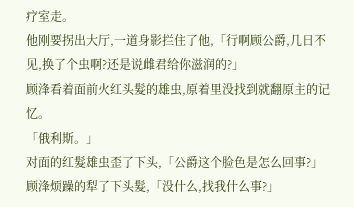疗室走。
他刚要拐出大厅,一道身影拦住了他,「行啊顾公爵,几日不见,换了个虫啊?还是说雌君给你滋润的?」
顾浲看着面前火红头髮的雄虫,原着里没找到就翻原主的记忆。
「俄利斯。」
对面的红髮雄虫歪了下头,「公爵这个脸色是怎么回事?」
顾浲烦躁的犁了下头髮,「没什么,找我什么事?」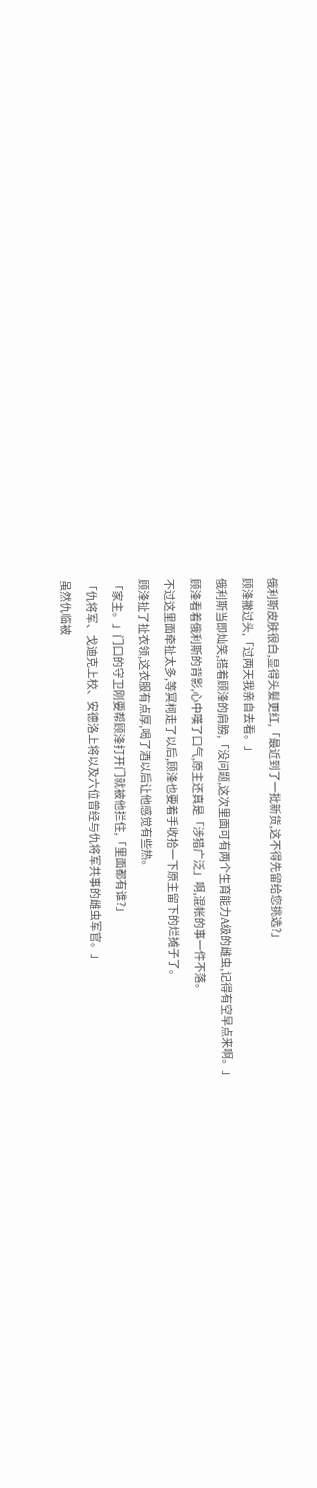俄利斯皮肤很白,显得头髮更红,「最近到了一批新货,这不得先留给您挑选?」
顾浲撇过头,「过两天我亲自去看。」
俄利斯当即灿笑,搭着顾浲的肩膀,「没问题,这次里面可有两个生育能力A级的雌虫,记得有空早点来啊。」
顾浲看着俄利斯的背影,心中嘆了口气,原主还真是「涉猎广泛」啊,混帐的事一件不落。
不过这里面牵扯太多,等冥柯走了以后,顾浲也要着手收拾一下原主留下的烂摊子了。
顾浲扯了扯衣领,这衣服有点厚,喝了酒以后让他感觉有些热。
「家主。」门口的守卫刚要帮顾浲打开门就被他拦住,「里面都有谁?」
「仇将军、戈迪克上校、安德洛上将以及六位曾经与仇将军共事的雌虫军官。」
虽然仇临被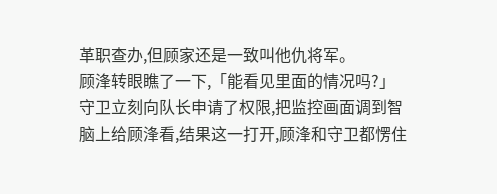革职查办,但顾家还是一致叫他仇将军。
顾浲转眼瞧了一下,「能看见里面的情况吗?」
守卫立刻向队长申请了权限,把监控画面调到智脑上给顾浲看,结果这一打开,顾浲和守卫都愣住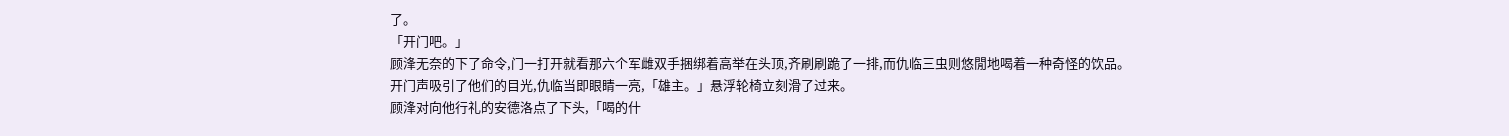了。
「开门吧。」
顾浲无奈的下了命令,门一打开就看那六个军雌双手捆绑着高举在头顶,齐刷刷跪了一排,而仇临三虫则悠閒地喝着一种奇怪的饮品。
开门声吸引了他们的目光,仇临当即眼睛一亮,「雄主。」悬浮轮椅立刻滑了过来。
顾浲对向他行礼的安德洛点了下头,「喝的什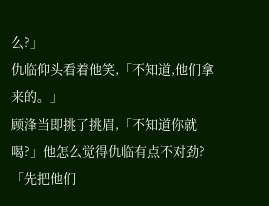么?」
仇临仰头看着他笑,「不知道,他们拿来的。」
顾浲当即挑了挑眉,「不知道你就喝?」他怎么觉得仇临有点不对劲?
「先把他们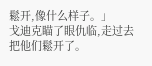鬆开,像什么样子。」
戈迪克瞄了眼仇临,走过去把他们鬆开了。